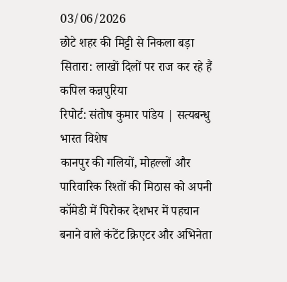03/06/2026
छोटे शहर की मिट्टी से निकला बड़ा सितारा: लाखों दिलों पर राज कर रहे हैं कपिल कन्नपुरिया
रिपोर्ट: संतोष कुमार पांडेय | सत्यबन्धु भारत विशेष
कानपुर की गलियों, मोहल्लों और पारिवारिक रिश्तों की मिठास को अपनी कॉमेडी में पिरोकर देशभर में पहचान बनाने वाले कंटेंट क्रिएटर और अभिनेता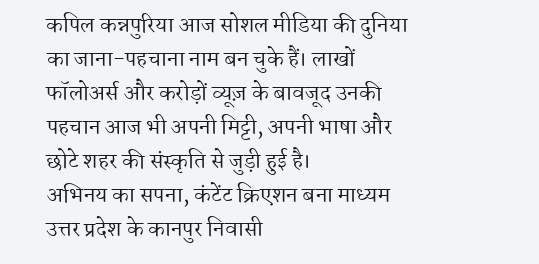कपिल कन्नपुरिया आज सोशल मीडिया की दुनिया का जाना-पहचाना नाम बन चुके हैं। लाखों फॉलोअर्स और करोड़ों व्यूज़ के बावजूद उनकी पहचान आज भी अपनी मिट्टी, अपनी भाषा और छोटे शहर की संस्कृति से जुड़ी हुई है।
अभिनय का सपना, कंटेंट क्रिएशन बना माध्यम
उत्तर प्रदेश के कानपुर निवासी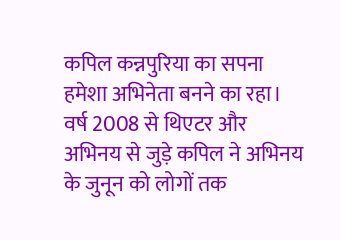कपिल कन्नपुरिया का सपना हमेशा अभिनेता बनने का रहा। वर्ष 2008 से थिएटर और अभिनय से जुड़े कपिल ने अभिनय के जुनून को लोगों तक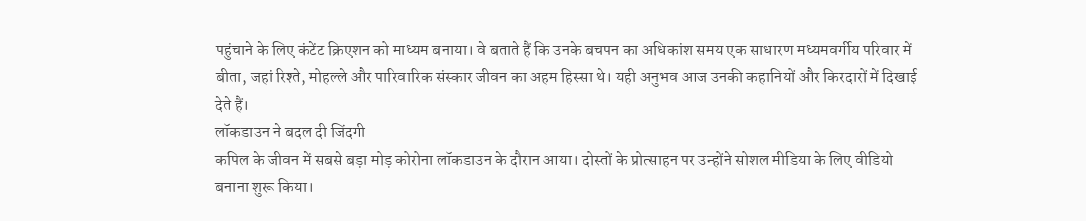पहुंचाने के लिए कंटेंट क्रिएशन को माध्यम बनाया। वे बताते हैं कि उनके बचपन का अधिकांश समय एक साधारण मध्यमवर्गीय परिवार में बीता, जहां रिश्ते, मोहल्ले और पारिवारिक संस्कार जीवन का अहम हिस्सा थे। यही अनुभव आज उनकी कहानियों और किरदारों में दिखाई देते हैं।
लॉकडाउन ने बदल दी जिंदगी
कपिल के जीवन में सबसे बड़ा मोड़ कोरोना लॉकडाउन के दौरान आया। दोस्तों के प्रोत्साहन पर उन्होंने सोशल मीडिया के लिए वीडियो बनाना शुरू किया।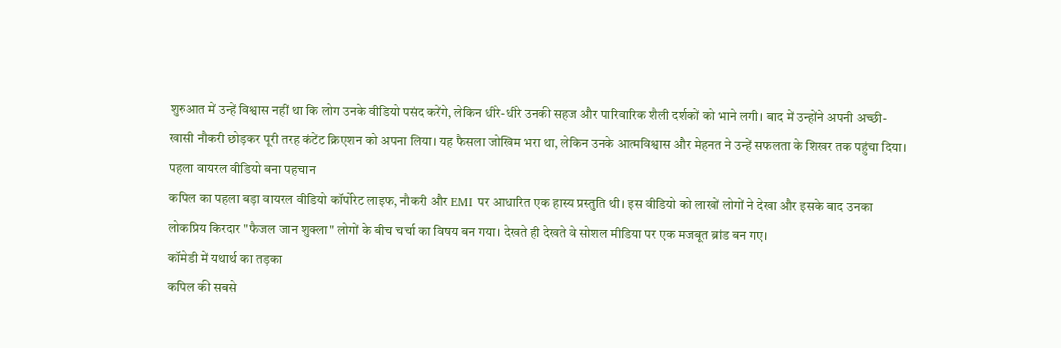शुरुआत में उन्हें विश्वास नहीं था कि लोग उनके वीडियो पसंद करेंगे, लेकिन धीरे-धीरे उनकी सहज और पारिवारिक शैली दर्शकों को भाने लगी। बाद में उन्होंने अपनी अच्छी-खासी नौकरी छोड़कर पूरी तरह कंटेंट क्रिएशन को अपना लिया। यह फैसला जोखिम भरा था, लेकिन उनके आत्मविश्वास और मेहनत ने उन्हें सफलता के शिखर तक पहुंचा दिया।
पहला वायरल वीडियो बना पहचान
कपिल का पहला बड़ा वायरल वीडियो कॉर्पोरेट लाइफ, नौकरी और EMI पर आधारित एक हास्य प्रस्तुति थी। इस वीडियो को लाखों लोगों ने देखा और इसके बाद उनका लोकप्रिय किरदार "फैजल जान शुक्ला" लोगों के बीच चर्चा का विषय बन गया। देखते ही देखते वे सोशल मीडिया पर एक मजबूत ब्रांड बन गए।
कॉमेडी में यथार्थ का तड़का
कपिल की सबसे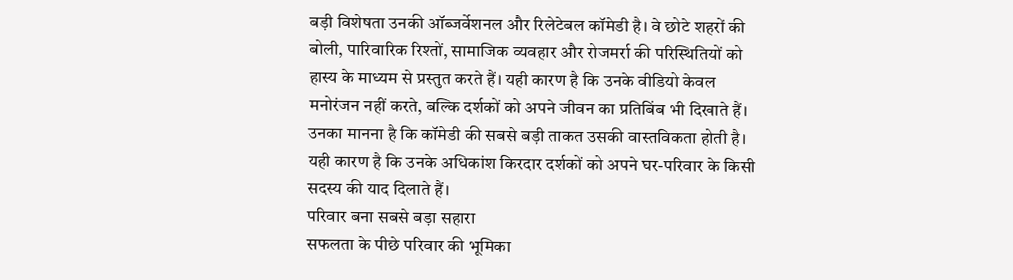बड़ी विशेषता उनकी ऑब्जर्वेशनल और रिलेटेबल कॉमेडी है। वे छोटे शहरों की बोली, पारिवारिक रिश्तों, सामाजिक व्यवहार और रोजमर्रा की परिस्थितियों को हास्य के माध्यम से प्रस्तुत करते हैं। यही कारण है कि उनके वीडियो केवल मनोरंजन नहीं करते, बल्कि दर्शकों को अपने जीवन का प्रतिबिंब भी दिखाते हैं।
उनका मानना है कि कॉमेडी की सबसे बड़ी ताकत उसकी वास्तविकता होती है। यही कारण है कि उनके अधिकांश किरदार दर्शकों को अपने घर-परिवार के किसी सदस्य की याद दिलाते हैं।
परिवार बना सबसे बड़ा सहारा
सफलता के पीछे परिवार की भूमिका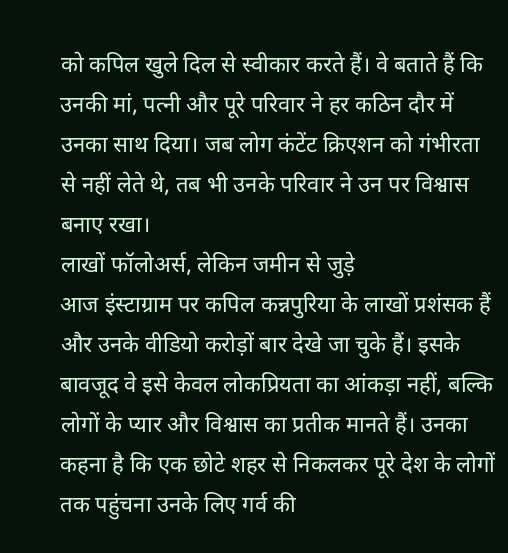को कपिल खुले दिल से स्वीकार करते हैं। वे बताते हैं कि उनकी मां, पत्नी और पूरे परिवार ने हर कठिन दौर में उनका साथ दिया। जब लोग कंटेंट क्रिएशन को गंभीरता से नहीं लेते थे, तब भी उनके परिवार ने उन पर विश्वास बनाए रखा।
लाखों फॉलोअर्स, लेकिन जमीन से जुड़े
आज इंस्टाग्राम पर कपिल कन्नपुरिया के लाखों प्रशंसक हैं और उनके वीडियो करोड़ों बार देखे जा चुके हैं। इसके बावजूद वे इसे केवल लोकप्रियता का आंकड़ा नहीं, बल्कि लोगों के प्यार और विश्वास का प्रतीक मानते हैं। उनका कहना है कि एक छोटे शहर से निकलकर पूरे देश के लोगों तक पहुंचना उनके लिए गर्व की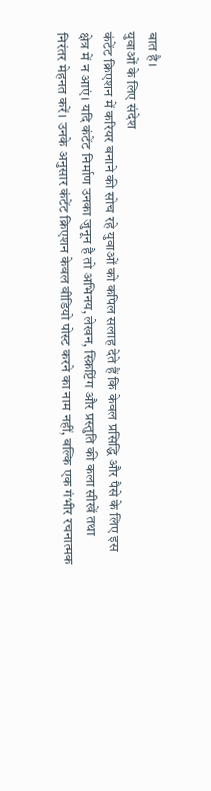बात है।
युवाओं के लिए संदेश
कंटेंट क्रिएशन में करियर बनाने की सोच रहे युवाओं को कपिल सलाह देते हैं कि केवल प्रसिद्धि और पैसे के लिए इस क्षेत्र में न आएं। यदि कंटेंट निर्माण उनका जुनून है तो अभिनय, लेखन, स्क्रिप्टिंग और प्रस्तुति की कला सीखें तथा निरंतर मेहनत करें। उनके अनुसार कंटेंट क्रिएशन केवल वीडियो पोस्ट करने का नाम नहीं, बल्कि एक गंभीर रचनात्मक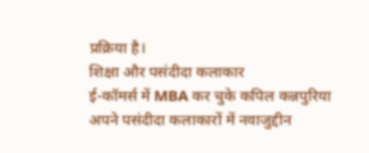प्रक्रिया है।
शिक्षा और पसंदीदा कलाकार
ई-कॉमर्स में MBA कर चुके कपिल कन्नपुरिया अपने पसंदीदा कलाकारों में नवाजुद्दीन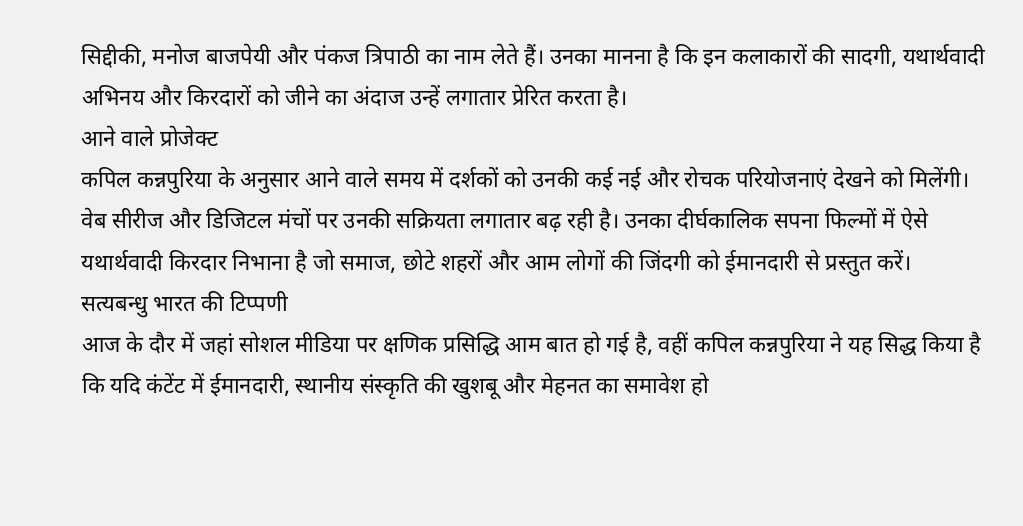सिद्दीकी, मनोज बाजपेयी और पंकज त्रिपाठी का नाम लेते हैं। उनका मानना है कि इन कलाकारों की सादगी, यथार्थवादी अभिनय और किरदारों को जीने का अंदाज उन्हें लगातार प्रेरित करता है।
आने वाले प्रोजेक्ट
कपिल कन्नपुरिया के अनुसार आने वाले समय में दर्शकों को उनकी कई नई और रोचक परियोजनाएं देखने को मिलेंगी। वेब सीरीज और डिजिटल मंचों पर उनकी सक्रियता लगातार बढ़ रही है। उनका दीर्घकालिक सपना फिल्मों में ऐसे यथार्थवादी किरदार निभाना है जो समाज, छोटे शहरों और आम लोगों की जिंदगी को ईमानदारी से प्रस्तुत करें।
सत्यबन्धु भारत की टिप्पणी
आज के दौर में जहां सोशल मीडिया पर क्षणिक प्रसिद्धि आम बात हो गई है, वहीं कपिल कन्नपुरिया ने यह सिद्ध किया है कि यदि कंटेंट में ईमानदारी, स्थानीय संस्कृति की खुशबू और मेहनत का समावेश हो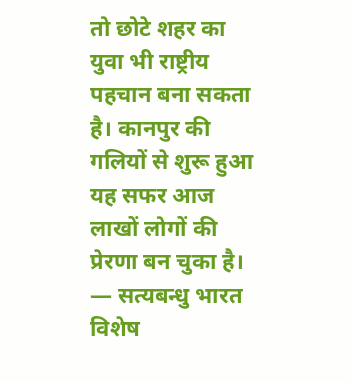तो छोटे शहर का युवा भी राष्ट्रीय पहचान बना सकता है। कानपुर की गलियों से शुरू हुआ यह सफर आज लाखों लोगों की प्रेरणा बन चुका है।
— सत्यबन्धु भारत विशेष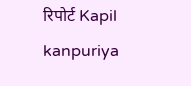रिपोर्ट Kapil kanpuriya